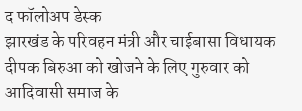द फॉलोअप डेस्क
झारखंड के परिवहन मंत्री और चाईबासा विधायक दीपक बिरुआ को खोजने के लिए गुरुवार को आदिवासी समाज के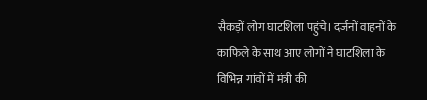सैकड़ों लोग घाटशिला पहुंचे। दर्जनों वाहनों के काफिले के साथ आए लोगों ने घाटशिला के विभिन्न गांवों में मंत्री की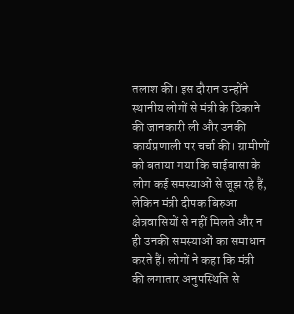तलाश की। इस दौरान उन्होंने स्थानीय लोगों से मंत्री के ठिकाने की जानकारी ली और उनकी कार्यप्रणाली पर चर्चा की। ग्रामीणों को बताया गया कि चाईबासा के लोग कई समस्याओं से जूझ रहे हैं, लेकिन मंत्री दीपक बिरुआ क्षेत्रवासियों से नहीं मिलते और न ही उनकी समस्याओं का समाधान करते हैं। लोगों ने कहा कि मंत्री की लगातार अनुपस्थिति से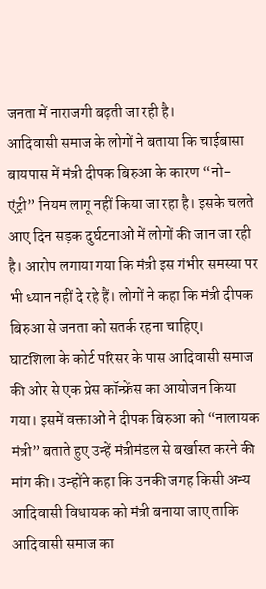जनता में नाराजगी बढ़ती जा रही है।
आदिवासी समाज के लोगों ने बताया कि चाईबासा बायपास में मंत्री दीपक बिरुआ के कारण “नो-एंट्री” नियम लागू नहीं किया जा रहा है। इसके चलते आए दिन सड़क दुर्घटनाओं में लोगों की जान जा रही है। आरोप लगाया गया कि मंत्री इस गंभीर समस्या पर भी ध्यान नहीं दे रहे हैं। लोगों ने कहा कि मंत्री दीपक बिरुआ से जनता को सतर्क रहना चाहिए।
घाटशिला के कोर्ट परिसर के पास आदिवासी समाज की ओर से एक प्रेस कॉन्फ्रेंस का आयोजन किया गया। इसमें वक्ताओं ने दीपक बिरुआ को “नालायक मंत्री” बताते हुए उन्हें मंत्रीमंडल से बर्खास्त करने की मांग की। उन्होंने कहा कि उनकी जगह किसी अन्य आदिवासी विधायक को मंत्री बनाया जाए ताकि आदिवासी समाज का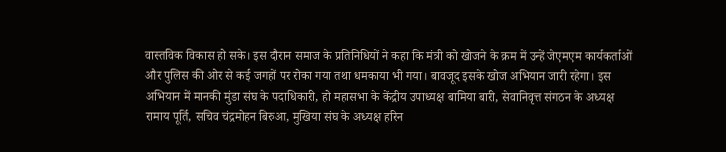वास्तविक विकास हो सके। इस दौरान समाज के प्रतिनिधियों ने कहा कि मंत्री को खोजने के क्रम में उन्हें जेएमएम कार्यकर्ताओं और पुलिस की ओर से कई जगहों पर रोका गया तथा धमकाया भी गया। बावजूद इसके खोज अभियान जारी रहेगा। इस अभियान में मानकी मुंडा संघ के पदाधिकारी, हो महासभा के केंद्रीय उपाध्यक्ष बामिया बारी, सेवानिवृत्त संगठन के अध्यक्ष रामाय पूर्ति, सचिव चंद्रमोहन बिरुआ, मुखिया संघ के अध्यक्ष हरिन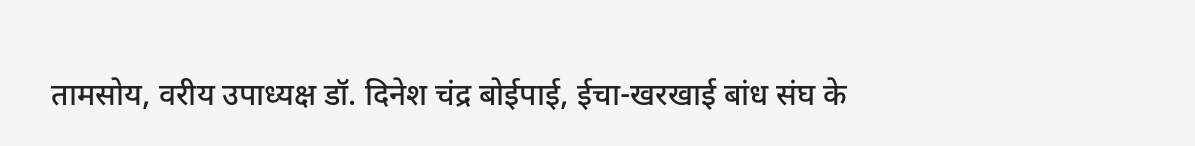तामसोय, वरीय उपाध्यक्ष डॉ. दिनेश चंद्र बोईपाई, ईचा-खरखाई बांध संघ के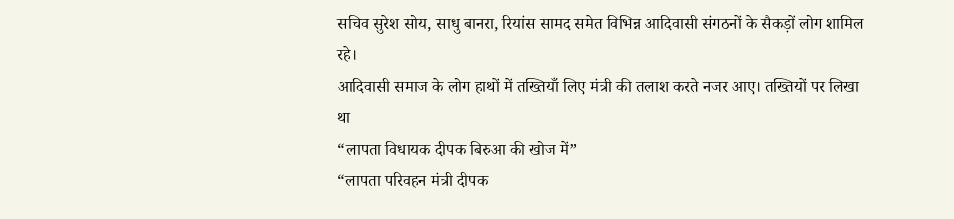सचिव सुरेश सोय, साधु बानरा, रियांस सामद समेत विभिन्न आदिवासी संगठनों के सैकड़ों लोग शामिल रहे।
आदिवासी समाज के लोग हाथों में तख्तियाँ लिए मंत्री की तलाश करते नजर आए। तख्तियों पर लिखा था
“लापता विधायक दीपक बिरुआ की खोज में”
“लापता परिवहन मंत्री दीपक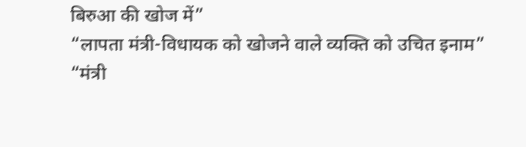बिरुआ की खोज में”
“लापता मंत्री-विधायक को खोजने वाले व्यक्ति को उचित इनाम”
“मंत्री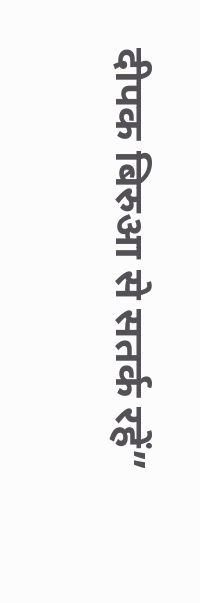दीपक बिरुआ से सतर्क रहें”